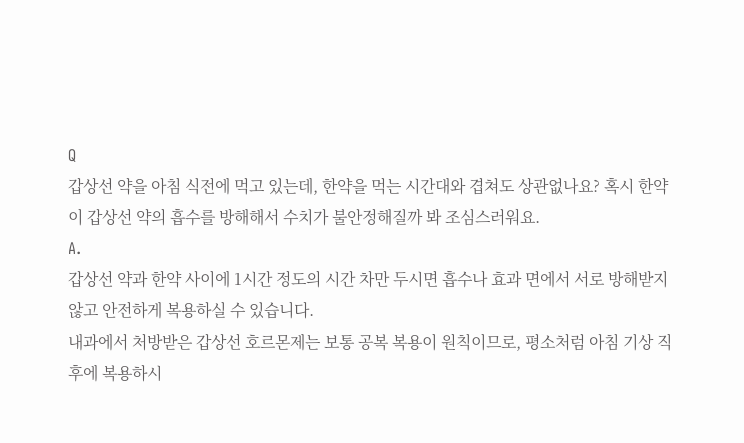Q
갑상선 약을 아침 식전에 먹고 있는데, 한약을 먹는 시간대와 겹쳐도 상관없나요? 혹시 한약이 갑상선 약의 흡수를 방해해서 수치가 불안정해질까 봐 조심스러워요.
A.
갑상선 약과 한약 사이에 1시간 정도의 시간 차만 두시면 흡수나 효과 면에서 서로 방해받지 않고 안전하게 복용하실 수 있습니다.
내과에서 처방받은 갑상선 호르몬제는 보통 공복 복용이 원칙이므로, 평소처럼 아침 기상 직후에 복용하시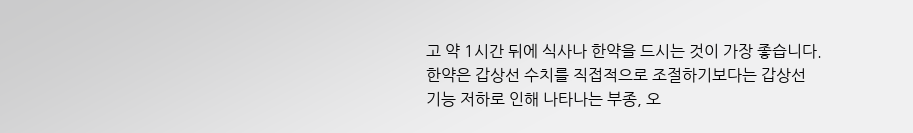고 약 1시간 뒤에 식사나 한약을 드시는 것이 가장 좋습니다.
한약은 갑상선 수치를 직접적으로 조절하기보다는 갑상선 기능 저하로 인해 나타나는 부종, 오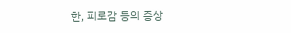한, 피로감 등의 증상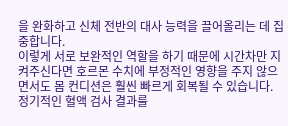을 완화하고 신체 전반의 대사 능력을 끌어올리는 데 집중합니다.
이렇게 서로 보완적인 역할을 하기 때문에 시간차만 지켜주신다면 호르몬 수치에 부정적인 영향을 주지 않으면서도 몸 컨디션은 훨씬 빠르게 회복될 수 있습니다.
정기적인 혈액 검사 결과를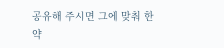공유해 주시면 그에 맞춰 한약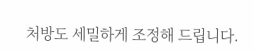처방도 세밀하게 조정해 드립니다.